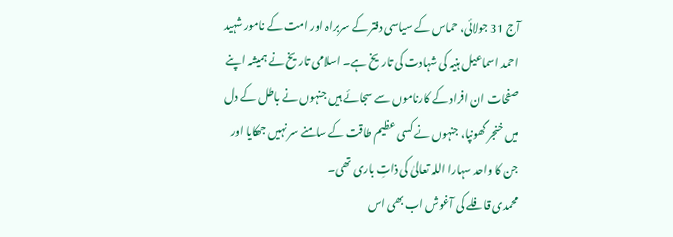آج 31 جولائی، حماس کے سیاسی دفتر کے سربراہ اور امت کے نامور شہید احمد اسماعیل ہنیہ کی شہادت کی تاریخ ہے۔ اسلامی تاریخ نے ہمیشہ اپنے صفحات ان افراد کے کارناموں سے سجائے ہیں جنہوں نے باطل کے دل میں خنجر گھونپا، جنہوں نے کسی عظیم طاقت کے سامنے سر نہیں جھکایا اور جن کا واحد سہارا اللہ تعالیٰ کی ذاتِ باری تھی۔
محمدی قافلے کی آغوش اب بھی اس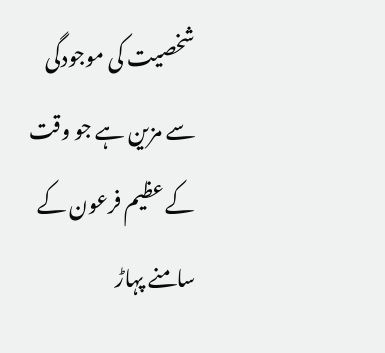شخصیت کی موجودگی سے مزین ہے جو وقت کے عظیم فرعون کے سامنے پہاڑ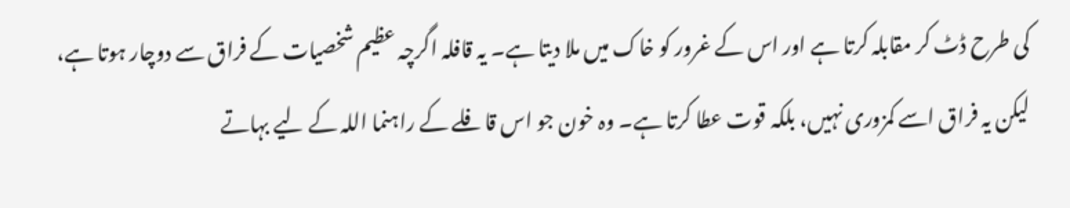کی طرح ڈٹ کر مقابلہ کرتا ہے اور اس کے غرور کو خاک میں ملا دیتا ہے۔ یہ قافلہ اگرچہ عظیم شخصیات کے فراق سے دوچار ہوتا ہے، لیکن یہ فراق اسے کمزوری نہیں، بلکہ قوت عطا کرتا ہے۔ وہ خون جو اس قافلے کے راہنما اللہ کے لیے بہاتے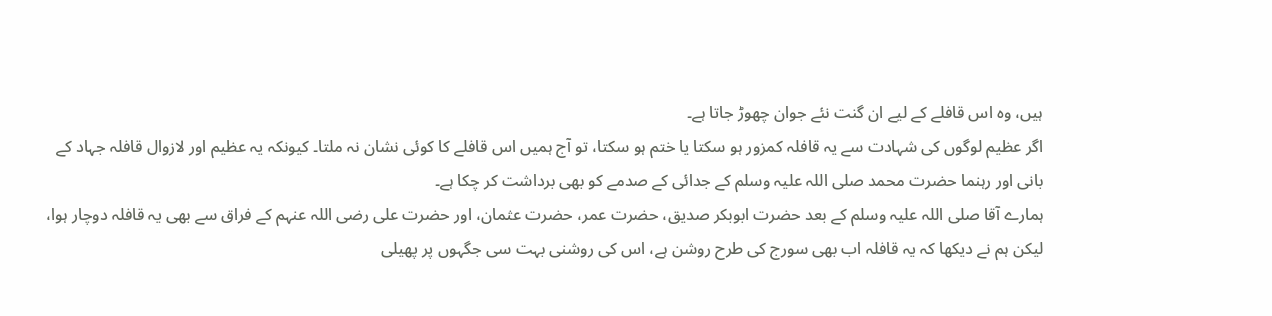ہیں، وہ اس قافلے کے لیے ان گنت نئے جوان چھوڑ جاتا ہے۔
اگر عظیم لوگوں کی شہادت سے یہ قافلہ کمزور ہو سکتا یا ختم ہو سکتا، تو آج ہمیں اس قافلے کا کوئی نشان نہ ملتا۔ کیونکہ یہ عظیم اور لازوال قافلہ جہاد کے بانی اور رہنما حضرت محمد صلی اللہ علیہ وسلم کے جدائی کے صدمے کو بھی برداشت کر چکا ہے۔
ہمارے آقا صلی اللہ علیہ وسلم کے بعد حضرت ابوبکر صدیق، حضرت عمر، حضرت عثمان، اور حضرت علی رضی اللہ عنہم کے فراق سے بھی یہ قافلہ دوچار ہوا، لیکن ہم نے دیکھا کہ یہ قافلہ اب بھی سورج کی طرح روشن ہے، اس کی روشنی بہت سی جگہوں پر پھیلی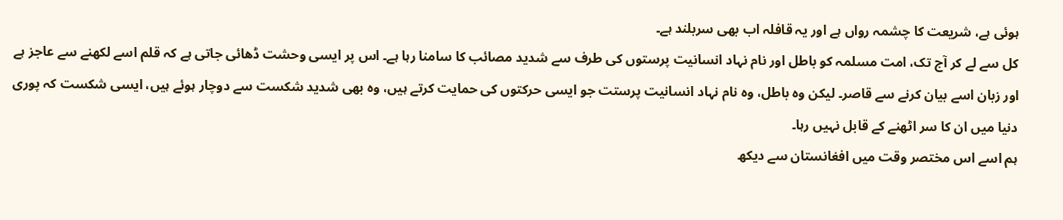ہوئی ہے، شریعت کا چشمہ رواں ہے اور یہ قافلہ اب بھی سربلند ہے۔
کل سے لے کر آج تک، امت مسلمہ کو باطل اور نام نہاد انسانیت پرستوں کی طرف سے شدید مصائب کا سامنا رہا ہے۔ اس پر ایسی وحشت ڈھائی جاتی ہے کہ قلم اسے لکھنے سے عاجز ہے اور زبان اسے بیان کرنے سے قاصر۔ لیکن وہ باطل، وہ نام نہاد انسانیت پرستت جو ایسی حرکتوں کی حمایت کرتے ہیں، وہ بھی شدید شکست سے دوچار ہوئے ہیں، ایسی شکست کہ پوری دنیا میں ان کا سر اٹھنے کے قابل نہیں رہا۔
ہم اسے اس مختصر وقت میں افغانستان سے دیکھ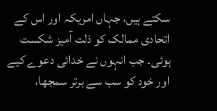سکتے ہیں، جہاں امریکہ اور اس کے اتحادی ممالک کو ذلت آمیز شکست ہوئی۔ جب انہوں نے خدائی دعوے کیے اور خود کو سب سے برتر سمجھا،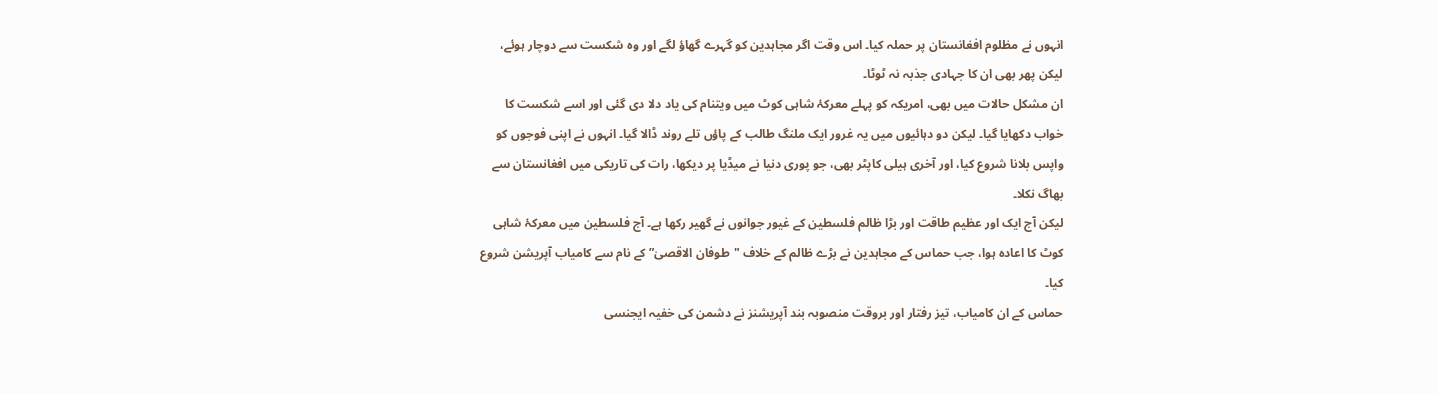انہوں نے مظلوم افغانستان پر حملہ کیا۔ اس وقت اگر مجاہدین کو گہرے گھاؤ لگے اور وہ شکست سے دوچار ہوئے، لیکن پھر بھی ان کا جہادی جذبہ نہ ٹوٹا۔
ان مشکل حالات میں بھی، امریکہ کو پہلے معرکۂ شاہی کوٹ میں ویتنام کی یاد دلا دی گئی اور اسے شکست کا خواب دکھایا گیا۔ لیکن دو دہائیوں میں یہ غرور ایک ملنگ طالب کے پاؤں تلے روند ڈالا گیا۔ انہوں نے اپنی فوجوں کو واپس بلانا شروع کیا، اور آخری ہیلی کاپٹر بھی، جو پوری دنیا نے میڈیا پر دیکھا، رات کی تاریکی میں افغانستان سے بھاگ نکلا۔
لیکن آج ایک اور عظیم طاقت اور بڑا ظالم فلسطین کے غیور جوانوں نے گھیر رکھا ہے۔ آج فلسطین میں معرکۂ شاہی کوٹ کا اعادہ ہوا، جب حماس کے مجاہدین نے بڑے ظالم کے خلاف "طوفان الاقصیٰ” کے نام سے کامیاب آپریشن شروع کیا۔
حماس کے ان کامیاب، تیز رفتار اور بروقت منصوبہ بند آپریشنز نے دشمن کی خفیہ ایجنسی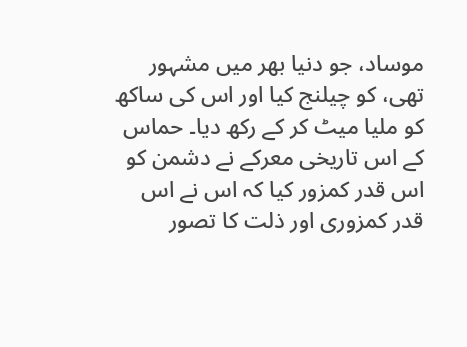موساد، جو دنیا بھر میں مشہور تھی، کو چیلنج کیا اور اس کی ساکھ کو ملیا میٹ کر کے رکھ دیا۔ حماس کے اس تاریخی معرکے نے دشمن کو اس قدر کمزور کیا کہ اس نے اس قدر کمزوری اور ذلت کا تصور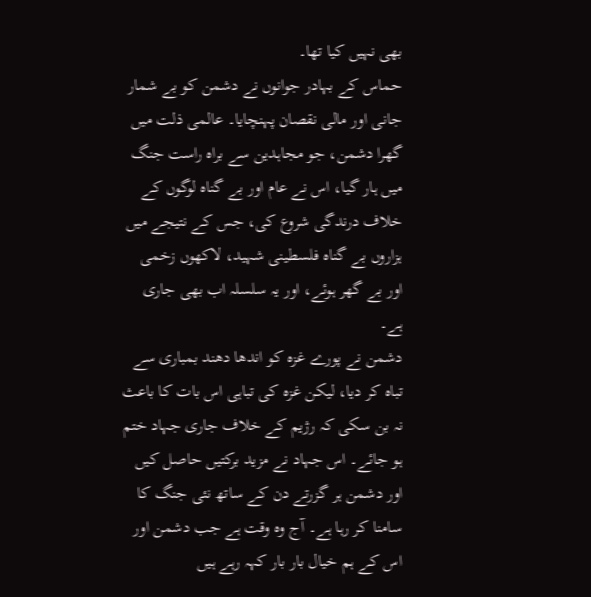بھی نہیں کیا تھا۔
حماس کے بہادر جوانوں نے دشمن کو بے شمار جانی اور مالی نقصان پہنچایا۔ عالمی ذلت میں گھرا دشمن، جو مجاہدین سے براہ راست جنگ میں ہار گیا، اس نے عام اور بے گناہ لوگوں کے خلاف درندگی شروع کی، جس کے نتیجے میں ہزاروں بے گناہ فلسطینی شہید، لاکھوں زخمی اور بے گھر ہوئے، اور یہ سلسلہ اب بھی جاری ہے۔
دشمن نے پورے غزہ کو اندھا دھند بمباری سے تباہ کر دیا، لیکن غزہ کی تباہی اس بات کا باعث نہ بن سکی کہ رژیم کے خلاف جاری جہاد ختم ہو جائے۔ اس جہاد نے مزید برکتیں حاصل کیں اور دشمن ہر گزرتے دن کے ساتھ نئی جنگ کا سامنا کر رہا ہے۔ آج وہ وقت ہے جب دشمن اور اس کے ہم خیال بار بار کہہ رہے ہیں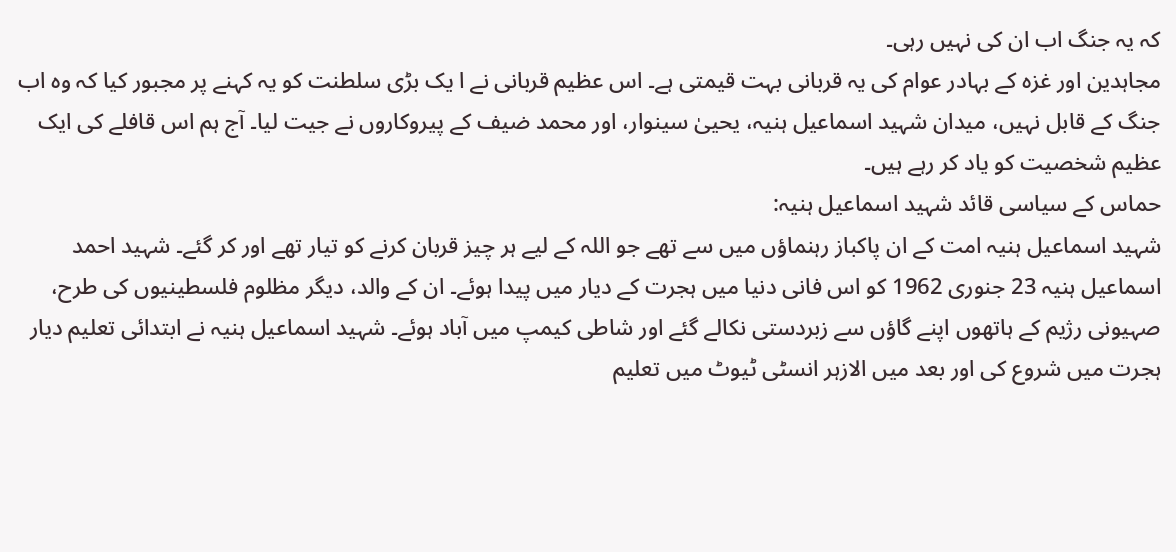کہ یہ جنگ اب ان کی نہیں رہی۔
مجاہدین اور غزہ کے بہادر عوام کی یہ قربانی بہت قیمتی ہے۔ اس عظیم قربانی نے ا یک بڑی سلطنت کو یہ کہنے پر مجبور کیا کہ وہ اب جنگ کے قابل نہیں، میدان شہید اسماعیل ہنیہ، یحییٰ سینوار، اور محمد ضیف کے پیروکاروں نے جیت لیا۔ آج ہم اس قافلے کی ایک عظیم شخصیت کو یاد کر رہے ہیں۔
حماس کے سیاسی قائد شہید اسماعیل ہنیہ:
شہید اسماعیل ہنیہ امت کے ان پاکباز رہنماؤں میں سے تھے جو اللہ کے لیے ہر چیز قربان کرنے کو تیار تھے اور کر گئے۔ شہید احمد اسماعیل ہنیہ 23 جنوری 1962 کو اس فانی دنیا میں ہجرت کے دیار میں پیدا ہوئے۔ ان کے والد، دیگر مظلوم فلسطینیوں کی طرح، صہیونی رژیم کے ہاتھوں اپنے گاؤں سے زبردستی نکالے گئے اور شاطی کیمپ میں آباد ہوئے۔ شہید اسماعیل ہنیہ نے ابتدائی تعلیم دیار ہجرت میں شروع کی اور بعد میں الازہر انسٹی ٹیوٹ میں تعلیم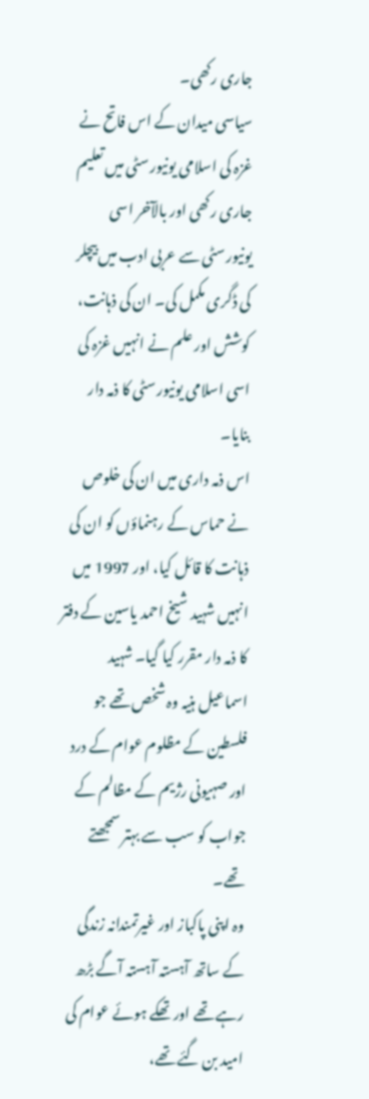جاری رکھی۔
سیاسی میدان کے اس فاتح نے غزہ کی اسلامی یونیورسٹی میں تعلیم جاری رکھی اور بالآخر اسی یونیورسٹی سے عربی ادب میں بیچلر کی ڈگری مکمل کی۔ ان کی ذہانت، کوشش اور علم نے انہیں غزہ کی اسی اسلامی یونیورسٹی کا ذمہ دار بنایا۔
اس ذمہ داری میں ان کی خلوص نے حماس کے رہنماؤں کو ان کی ذہانت کا قائل کیا، اور 1997 میں انہیں شہید شیخ احمد یاسین کے دفتر کا ذمہ دار مقرر کیا گیا۔ شہید اسماعیل ہنیہ وہ شخص تھے جو فلسطین کے مظلوم عوام کے درد اور صہیونی رژیم کے مظالم کے جواب کو سب سے بہتر سمجھتے تھے۔
وہ اپنی پاکباز اور غیرتمندانہ زندگی کے ساتھ آہستہ آہستہ آگے بڑھ رہے تھے اور تھکے ہوئے عوام کی امید بن گئے تھے،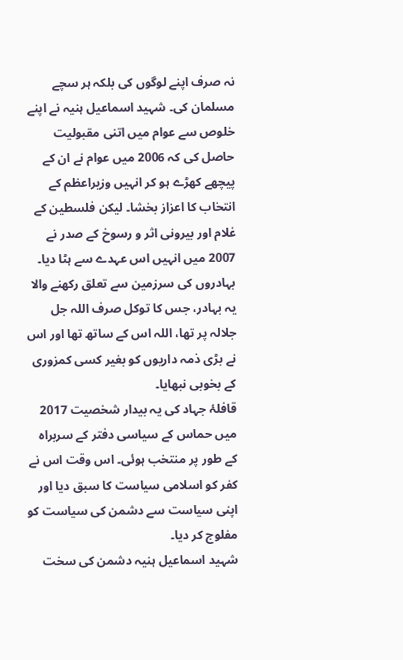نہ صرف اپنے لوگوں کی بلکہ ہر سچے مسلمان کی۔ شہید اسماعیل ہنیہ نے اپنے خلوص سے عوام میں اتنی مقبولیت حاصل کی کہ 2006 میں عوام نے ان کے پیچھے کھڑے ہو کر انہیں وزیراعظم کے انتخاب کا اعزاز بخشا۔ لیکن فلسطین کے غلام اور بیرونی اثر و رسوخ کے صدر نے 2007 میں انہیں اس عہدے سے ہٹا دیا۔
بہادروں کی سرزمین سے تعلق رکھنے والا یہ بہادر، جس کا توکل صرف اللہ جل جلالہ پر تھا، اللہ اس کے ساتھ تھا اور اس نے بڑی ذمہ داریوں کو بغیر کسی کمزوری کے بخوبی نبھایا۔
قافلۂ جہاد کی یہ بیدار شخصیت 2017 میں حماس کے سیاسی دفتر کے سربراہ کے طور پر منتخب ہوئی۔ اس وقت اس نے کفر کو اسلامی سیاست کا سبق دیا اور اپنی سیاست سے دشمن کی سیاست کو مفلوج کر دیا۔
شہید اسماعیل ہنیہ دشمن کی سخت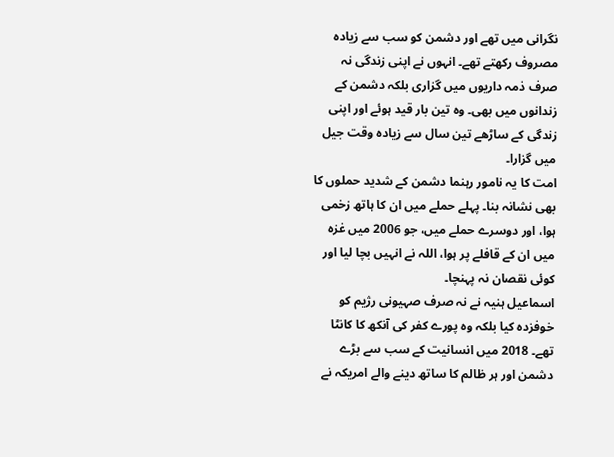نگرانی میں تھے اور دشمن کو سب سے زیادہ مصروف رکھتے تھے۔ انہوں نے اپنی زندگی نہ صرف ذمہ داریوں میں گزاری بلکہ دشمن کے زندانوں میں بھی۔ وہ تین بار قید ہوئے اور اپنی زندگی کے ساڑھے تین سال سے زیادہ وقت جیل میں گزارا۔
امت کا یہ نامور رہنما دشمن کے شدید حملوں کا بھی نشانہ بنا۔ پہلے حملے میں ان کا ہاتھ زخمی ہوا، اور دوسرے حملے میں، جو 2006 میں غزہ میں ان کے قافلے پر ہوا، اللہ نے انہیں بچا لیا اور کوئی نقصان نہ پہنچا۔
اسماعیل ہنیہ نے نہ صرف صہیونی رژیم کو خوفزدہ کیا بلکہ وہ پورے کفر کی آنکھ کا کانٹا تھے۔ 2018 میں انسانیت کے سب سے بڑے دشمن اور ہر ظالم کا ساتھ دینے والے امریکہ نے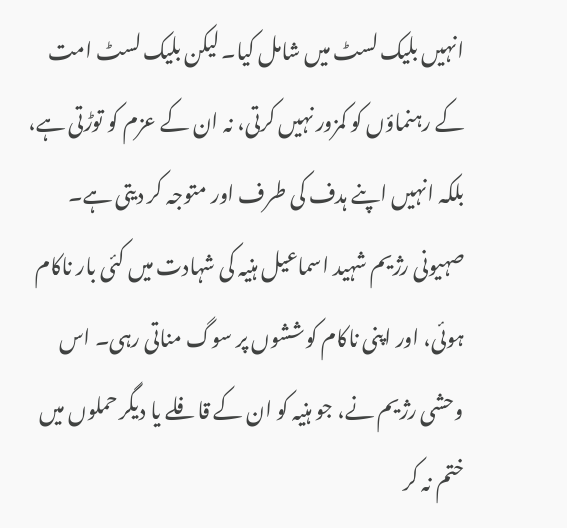انہیں بلیک لسٹ میں شامل کیا۔ لیکن بلیک لسٹ امت کے رہنماؤں کو کمزور نہیں کرتی، نہ ان کے عزم کو توڑتی ہے، بلکہ انہیں اپنے ہدف کی طرف اور متوجہ کر دیتی ہے۔
صہیونی رژیم شہید اسماعیل ہنیہ کی شہادت میں کئی بار ناکام ہوئی، اور اپنی ناکام کوششوں پر سوگ مناتی رہی۔ اس وحشی رژیم نے، جو ہنیہ کو ان کے قافلے یا دیگر حملوں میں ختم نہ کر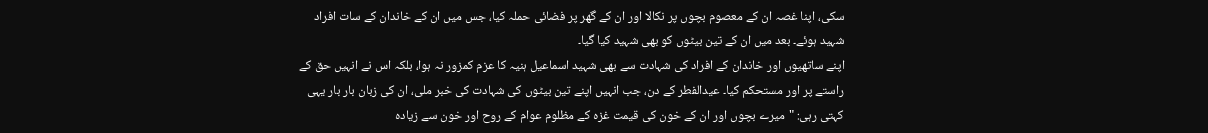سکی، اپنا غصہ ان کے معصوم بچوں پر نکالا اور ان کے گھر پر فضائی حملہ کیا، جس میں ان کے خاندان کے سات افراد شہید ہوئے۔ بعد میں ان کے تین بیٹوں کو بھی شہید کیا گیا۔
اپنے ساتھیوں اور خاندان کے افراد کی شہادت سے بھی شہید اسماعیل ہنیہ کا عزم کمزور نہ ہوا، بلکہ اس نے انہیں حق کے راستے پر اور مستحکم کیا۔ عیدالفطر کے دن، جب انہیں اپنے تین بیٹوں کی شہادت کی خبر ملی، ان کی زبان بار بار یہی کہتی رہی: "میرے بچوں اور ان کے خون کی قیمت غزہ کے مظلوم عوام کے روح اور خون سے زیادہ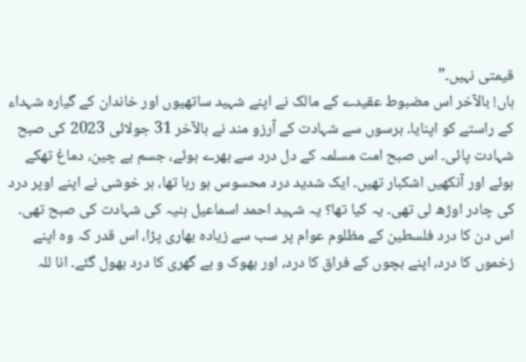قیمتی نہیں۔”
ہاں! بالآخر اس مضبوط عقیدے کے مالک نے اپنے شہید ساتھیوں اور خاندان کے گیارہ شہداء کے راستے کو اپنایا۔ برسوں سے شہادت کے آرزو مند نے بالآخر 31 جولائی 2023 کی صبح شہادت پائی۔ اس صبح امت مسلمہ کے دل درد سے بھرے ہوئے، جسم بے چین، دماغ تھکے ہوئے اور آنکھیں اشکبار تھیں۔ ایک شدید درد محسوس ہو رہا تھا، ہر خوشی نے اپنے اوپر درد کی چادر اوڑھ لی تھی۔ یہ کیا تھا؟ یہ شہید احمد اسماعیل ہنیہ کی شہادت کی صبح تھی۔
اس دن کا درد فلسطین کے مظلوم عوام پر سب سے زیادہ بھاری پڑا، اس قدر کہ وہ اپنے زخموں کا درد، اپنے بچوں کے فراق کا درد، اور بھوک و بے گھری کا درد بھول گئے۔ انا للہ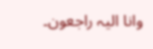وانا الیہ راجعون۔